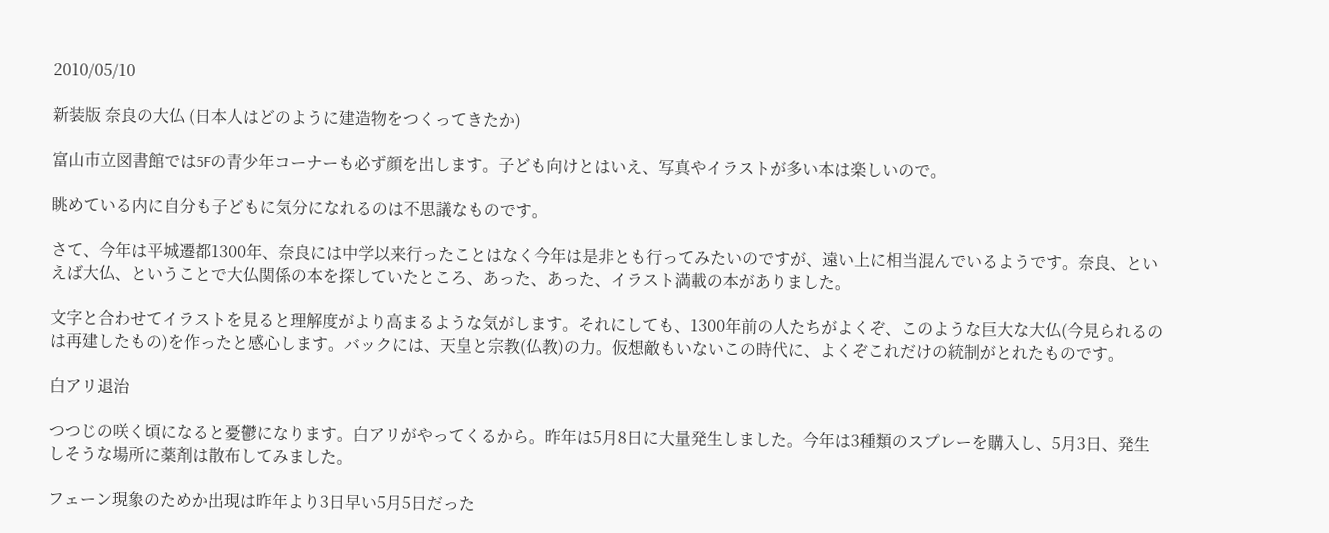2010/05/10

新装版 奈良の大仏 (日本人はどのように建造物をつくってきたか)

富山市立図書館では5Fの青少年コーナーも必ず顔を出します。子ども向けとはいえ、写真やイラストが多い本は楽しいので。

眺めている内に自分も子どもに気分になれるのは不思議なものです。

さて、今年は平城遷都1300年、奈良には中学以来行ったことはなく今年は是非とも行ってみたいのですが、遠い上に相当混んでいるようです。奈良、といえば大仏、ということで大仏関係の本を探していたところ、あった、あった、イラスト満載の本がありました。

文字と合わせてイラストを見ると理解度がより高まるような気がします。それにしても、1300年前の人たちがよくぞ、このような巨大な大仏(今見られるのは再建したもの)を作ったと感心します。バックには、天皇と宗教(仏教)の力。仮想敵もいないこの時代に、よくぞこれだけの統制がとれたものです。

白アリ退治

つつじの咲く頃になると憂鬱になります。白アリがやってくるから。昨年は5月8日に大量発生しました。今年は3種類のスプレーを購入し、5月3日、発生しそうな場所に薬剤は散布してみました。

フェーン現象のためか出現は昨年より3日早い5月5日だった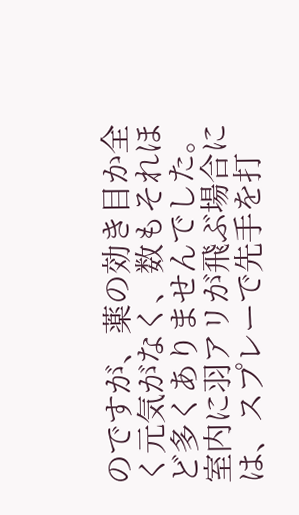のですが、薬の効き目か全く元気がなく、数もそれほど多くありませんでした。室内に羽アリが飛ぶ場合には、スプレーで先手を打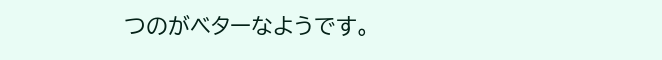つのがベターなようです。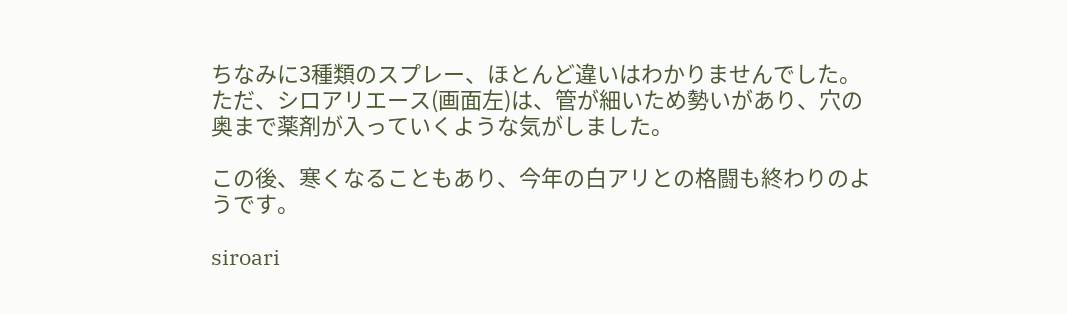ちなみに3種類のスプレー、ほとんど違いはわかりませんでした。ただ、シロアリエース(画面左)は、管が細いため勢いがあり、穴の奥まで薬剤が入っていくような気がしました。

この後、寒くなることもあり、今年の白アリとの格闘も終わりのようです。

siroari